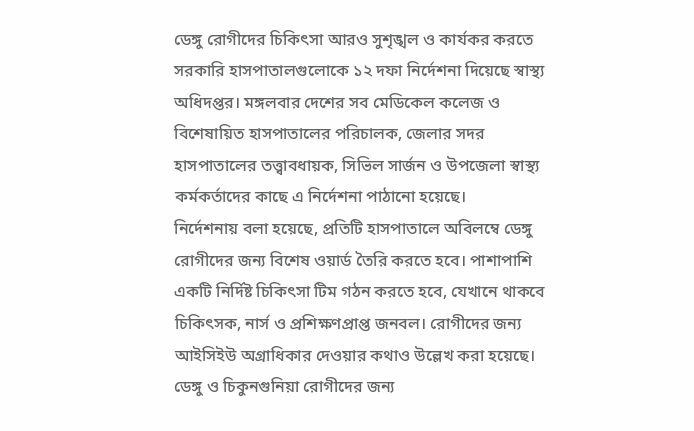ডেঙ্গু রোগীদের চিকিৎসা আরও সুশৃঙ্খল ও কার্যকর করতে সরকারি হাসপাতালগুলোকে ১২ দফা নির্দেশনা দিয়েছে স্বাস্থ্য অধিদপ্তর। মঙ্গলবার দেশের সব মেডিকেল কলেজ ও বিশেষায়িত হাসপাতালের পরিচালক, জেলার সদর হাসপাতালের তত্ত্বাবধায়ক, সিভিল সার্জন ও উপজেলা স্বাস্থ্য কর্মকর্তাদের কাছে এ নির্দেশনা পাঠানো হয়েছে।
নির্দেশনায় বলা হয়েছে, প্রতিটি হাসপাতালে অবিলম্বে ডেঙ্গু রোগীদের জন্য বিশেষ ওয়ার্ড তৈরি করতে হবে। পাশাপাশি একটি নির্দিষ্ট চিকিৎসা টিম গঠন করতে হবে, যেখানে থাকবে চিকিৎসক, নার্স ও প্রশিক্ষণপ্রাপ্ত জনবল। রোগীদের জন্য আইসিইউ অগ্রাধিকার দেওয়ার কথাও উল্লেখ করা হয়েছে।
ডেঙ্গু ও চিকুনগুনিয়া রোগীদের জন্য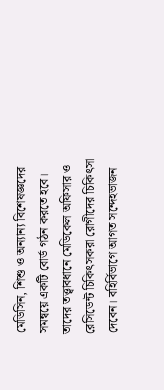মেডিসিন, শিশু ও অন্যান্য বিশেষজ্ঞদের সমন্বয়ে একটি বোর্ড গঠন করতে হবে। তাদের তত্ত্বাবধানে মেডিকেল অফিসার ও রেসিডেন্ট চিকিৎসকরা রোগীদের চিকিৎসা দেবেন। বহির্বিভাগে আগত সন্দেহভাজন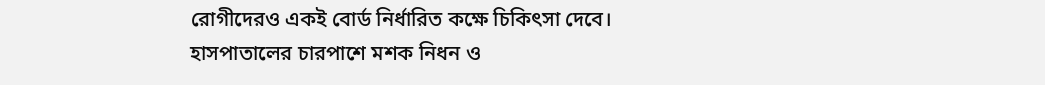রোগীদেরও একই বোর্ড নির্ধারিত কক্ষে চিকিৎসা দেবে।
হাসপাতালের চারপাশে মশক নিধন ও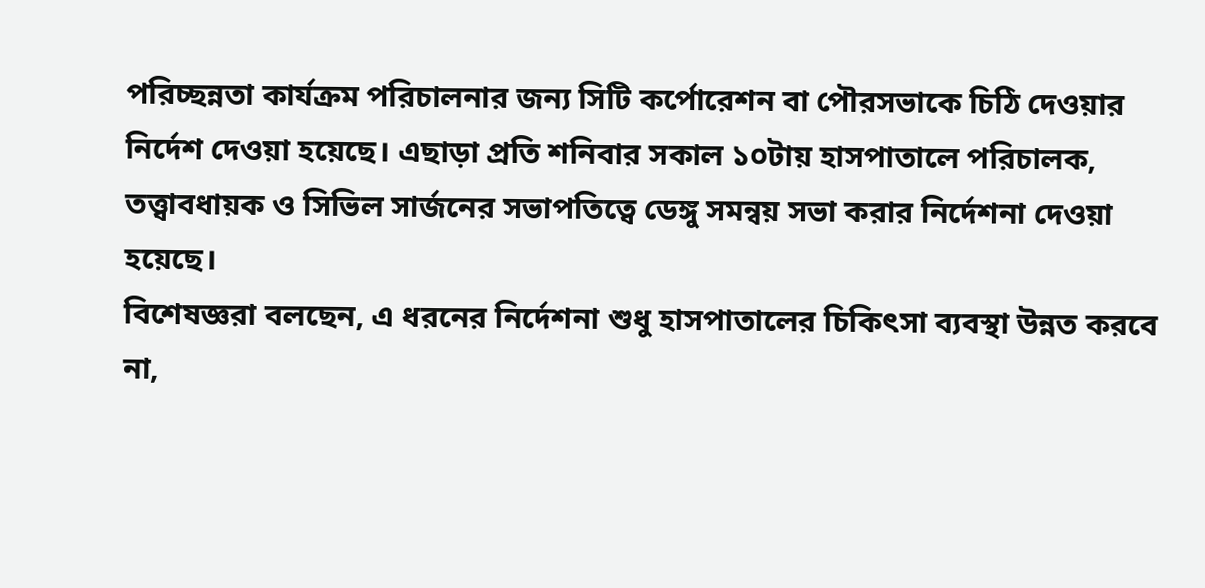পরিচ্ছন্নতা কার্যক্রম পরিচালনার জন্য সিটি কর্পোরেশন বা পৌরসভাকে চিঠি দেওয়ার নির্দেশ দেওয়া হয়েছে। এছাড়া প্রতি শনিবার সকাল ১০টায় হাসপাতালে পরিচালক, তত্ত্বাবধায়ক ও সিভিল সার্জনের সভাপতিত্বে ডেঙ্গু সমন্বয় সভা করার নির্দেশনা দেওয়া হয়েছে।
বিশেষজ্ঞরা বলছেন, এ ধরনের নির্দেশনা শুধু হাসপাতালের চিকিৎসা ব্যবস্থা উন্নত করবে না,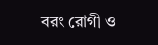বরং রোগী ও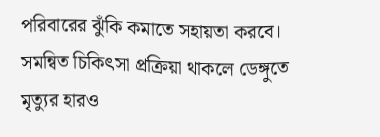পরিবারের ঝুঁকি কমাতে সহায়তা করবে। সমন্বিত চিকিৎসা প্রক্রিয়া থাকলে ডেঙ্গুতে মৃত্যুর হারও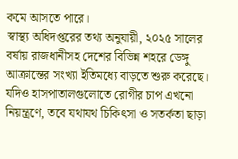কমে আসতে পারে।
স্বাস্থ্য অধিদপ্তরের তথ্য অনুযায়ী, ২০২৫ সালের বর্ষায় রাজধানীসহ দেশের বিভিন্ন শহরে ডেঙ্গু আক্রান্তের সংখ্যা ইতিমধ্যে বাড়তে শুরু করেছে। যদিও হাসপাতালগুলোতে রোগীর চাপ এখনো নিয়ন্ত্রণে, তবে যথাযথ চিকিৎসা ও সতর্কতা ছাড়া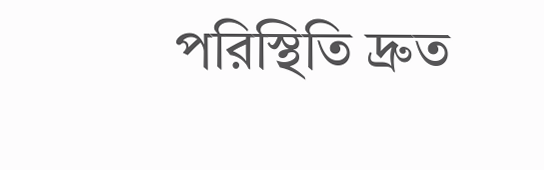পরিস্থিতি দ্রুত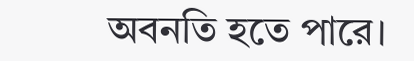অবনতি হতে পারে।